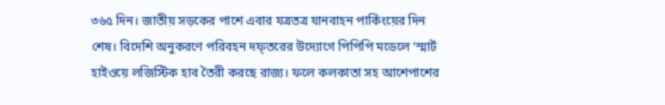৩৬৫ দিন। জাতীয় সড়কের পাশে এবার যত্রতত্র যানবাহন পার্কিংয়ের দিন শেষ। বিদেশি অনুকরণে পরিবহন দফ্তরের উদ্যোগে পিপিপি মডেলে ‘স্মার্ট হাইওয়ে লজিস্টিক হাব তৈরী করছে রাজ্য। ফলে কলকাতা সহ আশেপাশের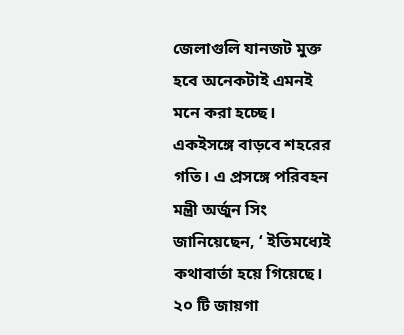জেলাগুলি যানজট মুক্ত হবে অনেকটাই এমনই মনে করা হচ্ছে। একইসঙ্গে বাড়বে শহরের গতি। এ প্রসঙ্গে পরিবহন মন্ত্রী অর্জুন সিং জানিয়েছেন, ‘ ইতিমধ্যেই কথাবার্তা হয়ে গিয়েছে। ২০ টি জায়গা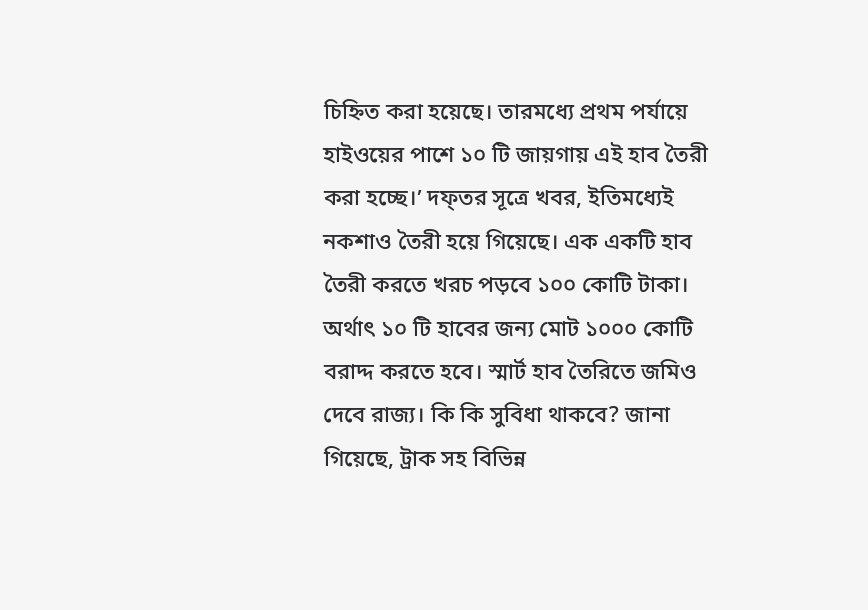চিহ্নিত করা হয়েছে। তারমধ্যে প্রথম পর্যায়ে হাইওয়ের পাশে ১০ টি জায়গায় এই হাব তৈরী করা হচ্ছে।’ দফ্তর সূত্রে খবর, ইতিমধ্যেই নকশাও তৈরী হয়ে গিয়েছে। এক একটি হাব তৈরী করতে খরচ পড়বে ১০০ কোটি টাকা। অর্থাৎ ১০ টি হাবের জন্য মোট ১০০০ কোটি বরাদ্দ করতে হবে। স্মার্ট হাব তৈরিতে জমিও দেবে রাজ্য। কি কি সুবিধা থাকবে? জানা গিয়েছে, ট্রাক সহ বিভিন্ন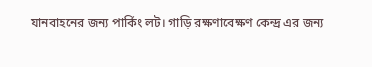যানবাহনের জন্য পার্কিং লট। গাড়ি রক্ষণাবেক্ষণ কেন্দ্র এর জন্য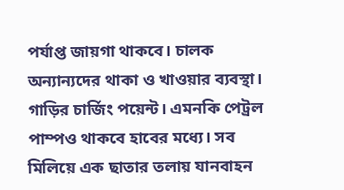পর্যাপ্ত জায়গা থাকবে। চালক অন্যান্যদের থাকা ও খাওয়ার ব্যবস্থা। গাড়ির চার্জিং পয়েন্ট। এমনকি পেট্রল পাম্পও থাকবে হাবের মধ্যে। সব মিলিয়ে এক ছাতার তলায় যানবাহন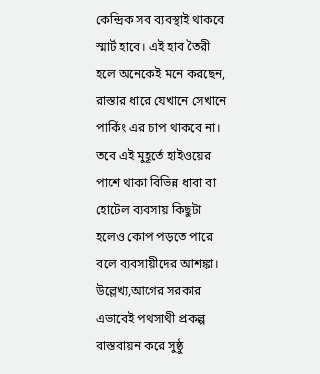কেন্দ্রিক সব ব্যবস্থাই থাকবে স্মার্ট হাবে। এই হাব তৈরী হলে অনেকেই মনে করছেন, রাস্তার ধারে যেখানে সেখানে পার্কিং এর চাপ থাকবে না। তবে এই মুহূর্তে হাইওয়ের পাশে থাকা বিভিন্ন ধাবা বা হোটেল ব্যবসায় কিছুটা হলেও কোপ পড়তে পারে বলে ব্যবসায়ীদের আশঙ্কা।
উল্লেখ্য,আগের সরকার এভাবেই পথসাথী প্রকল্প বাস্তবায়ন করে সুষ্ঠু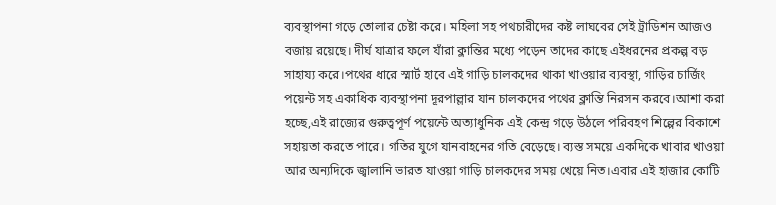ব্যবস্থাপনা গড়ে তোলার চেষ্টা করে। মহিলা সহ পথচারীদের কষ্ট লাঘবের সেই ট্রাডিশন আজও বজায় রয়েছে। দীর্ঘ যাত্রার ফলে যাঁরা ক্লান্তির মধ্যে পড়েন তাদের কাছে এইধরনের প্রকল্প বড় সাহায্য করে।পথের ধারে স্মার্ট হাবে এই গাড়ি চালকদের থাকা খাওয়ার ব্যবস্থা, গাড়ির চার্জিং পয়েন্ট সহ একাধিক ব্যবস্থাপনা দূরপাল্লার যান চালকদের পথের ক্লান্তি নিরসন করবে।আশা করা হচ্ছে,এই রাজ্যের গুরুত্বপূর্ণ পয়েন্টে অত্যাধুনিক এই কেন্দ্র গড়ে উঠলে পরিবহণ শিল্পের বিকাশে সহায়তা করতে পারে। গতির যুগে যানবাহনের গতি বেড়েছে। ব্যস্ত সময়ে একদিকে খাবার খাওয়া আর অন্যদিকে জ্বালানি ভারত যাওয়া গাড়ি চালকদের সময় খেয়ে নিত।এবার এই হাজার কোটি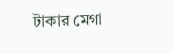টাকার মেগা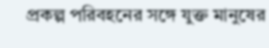প্রকল্প পরিবহনের সঙ্গে যুক্ত মানুষের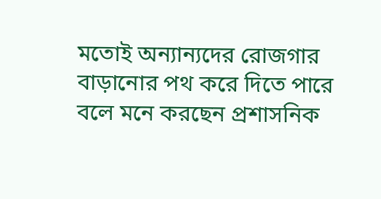মতোই অন্যান্যদের রোজগার বাড়ানোর পথ করে দিতে পারে বলে মনে করছেন প্রশাসনিক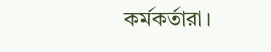কর্মকর্তারা।